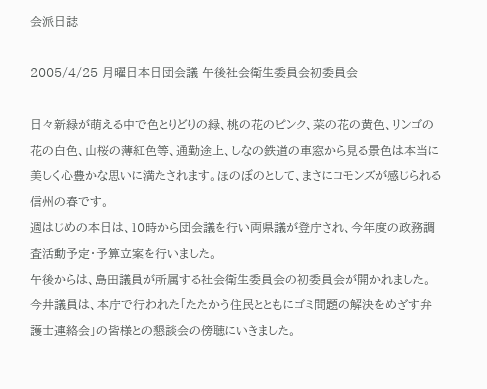会派日誌

2005/4/25 月曜日本日団会議 午後社会衛生委員会初委員会

日々新緑が萌える中で色とりどりの緑、桃の花のピンク、菜の花の黄色、リンゴの花の白色、山桜の薄紅色等、通勤途上、しなの鉄道の車窓から見る景色は本当に美しく心豊かな思いに満たされます。ほのぼのとして、まさにコモンズが感じられる信州の春です。
週はじめの本日は、10時から団会議を行い両県議が登庁され、今年度の政務調査活動予定・予算立案を行いました。
午後からは、島田議員が所属する社会衛生委員会の初委員会が開かれました。
今井議員は、本庁で行われた「たたかう住民とともにゴミ問題の解決をめざす弁護士連絡会」の皆様との懇談会の傍聴にいきました。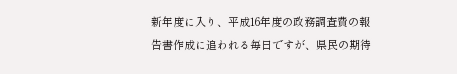新年度に入り、平成16年度の政務調査費の報告書作成に追われる毎日ですが、県民の期待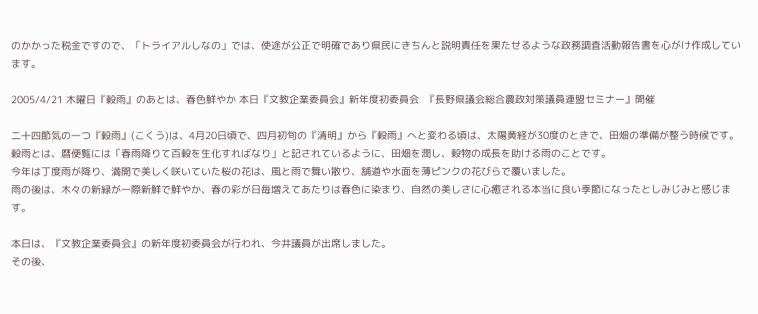のかかった税金ですので、「トライアルしなの」では、使途が公正で明確であり県民にきちんと説明責任を果たせるような政務調査活動報告書を心がけ作成しています。

2005/4/21 木曜日『穀雨』のあとは、春色鮮やか 本日『文教企業委員会』新年度初委員会  『長野県議会総合農政対策議員連盟セミナー』開催

二十四節気の一つ『穀雨』(こくう)は、4月20日頃で、四月初旬の『清明』から『穀雨』へと変わる頃は、太陽黄経が30度のときで、田畑の準備が整う時候です。穀雨とは、暦便覧には「春雨降りて百穀を生化すればなり」と記されているように、田畑を潤し、穀物の成長を助ける雨のことです。
今年は丁度雨が降り、満開で美しく咲いていた桜の花は、風と雨で舞い散り、舗道や水面を薄ピンクの花びらで覆いました。
雨の後は、木々の新緑が一際新鮮で鮮やか、春の彩が日毎増えてあたりは春色に染まり、自然の美しさに心癒される本当に良い季節になったとしみじみと感じます。

本日は、『文教企業委員会』の新年度初委員会が行われ、今井議員が出席しました。
その後、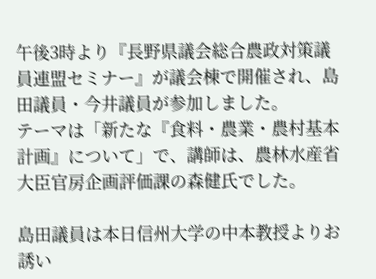午後3時より『長野県議会総合農政対策議員連盟セミナー』が議会棟で開催され、島田議員・今井議員が参加しました。
テーマは「新たな『食料・農業・農村基本計画』について」で、講師は、農林水産省大臣官房企画評価課の森健氏でした。

島田議員は本日信州大学の中本教授よりお誘い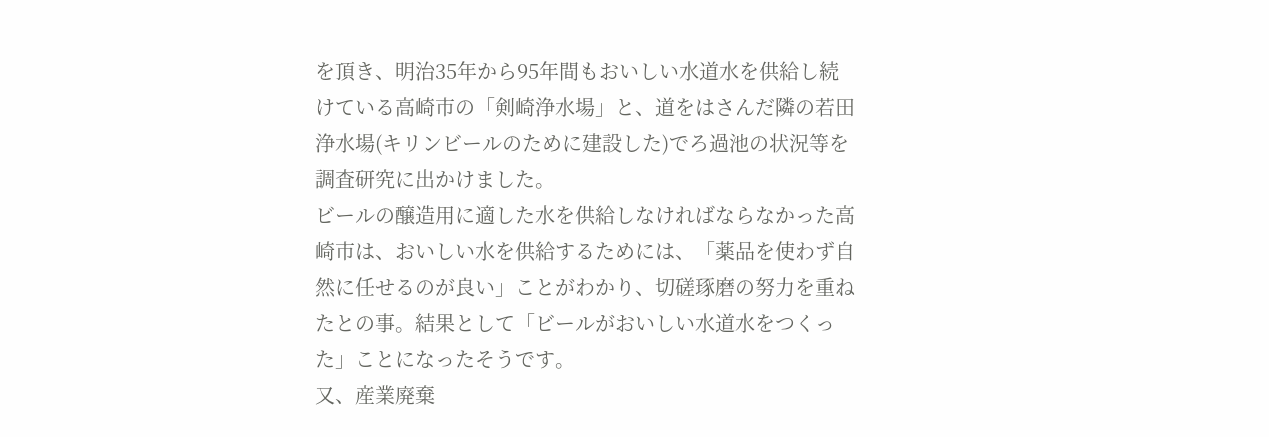を頂き、明治35年から95年間もおいしい水道水を供給し続けている高崎市の「剣崎浄水場」と、道をはさんだ隣の若田浄水場(キリンビールのために建設した)でろ過池の状況等を調査研究に出かけました。
ビールの醸造用に適した水を供給しなければならなかった高崎市は、おいしい水を供給するためには、「薬品を使わず自然に任せるのが良い」ことがわかり、切磋琢磨の努力を重ねたとの事。結果として「ビールがおいしい水道水をつくった」ことになったそうです。
又、産業廃棄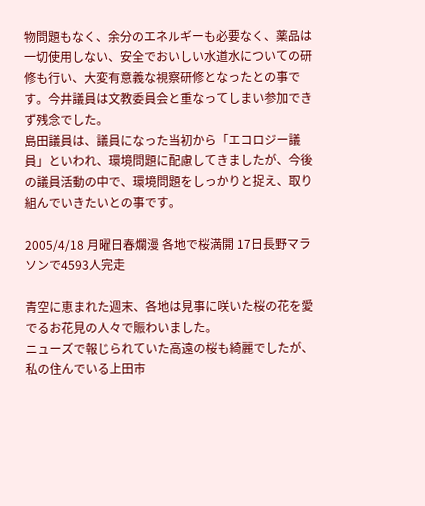物問題もなく、余分のエネルギーも必要なく、薬品は一切使用しない、安全でおいしい水道水についての研修も行い、大変有意義な視察研修となったとの事です。今井議員は文教委員会と重なってしまい参加できず残念でした。
島田議員は、議員になった当初から「エコロジー議員」といわれ、環境問題に配慮してきましたが、今後の議員活動の中で、環境問題をしっかりと捉え、取り組んでいきたいとの事です。

2005/4/18 月曜日春爛漫 各地で桜満開 17日長野マラソンで4593人完走

青空に恵まれた週末、各地は見事に咲いた桜の花を愛でるお花見の人々で賑わいました。
ニューズで報じられていた高遠の桜も綺麗でしたが、私の住んでいる上田市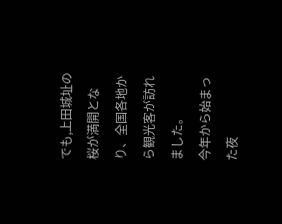でも,上田城址の桜が満開となり、全国各地から観光客が訪れました。
今年から始まった夜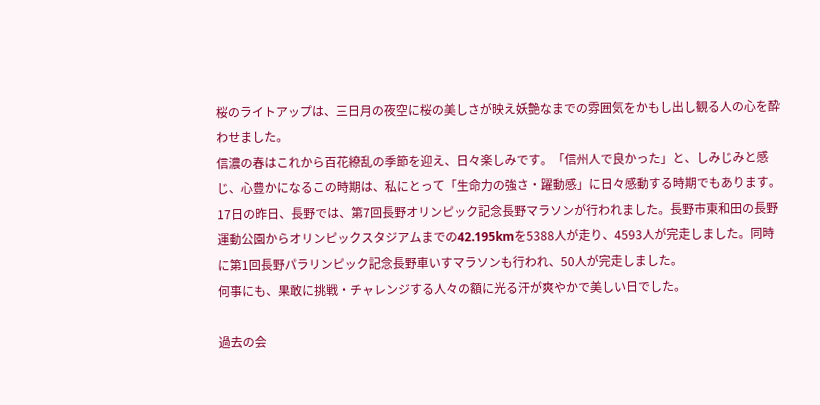桜のライトアップは、三日月の夜空に桜の美しさが映え妖艶なまでの雰囲気をかもし出し観る人の心を酔わせました。
信濃の春はこれから百花繚乱の季節を迎え、日々楽しみです。「信州人で良かった」と、しみじみと感じ、心豊かになるこの時期は、私にとって「生命力の強さ・躍動感」に日々感動する時期でもあります。
17日の昨日、長野では、第7回長野オリンピック記念長野マラソンが行われました。長野市東和田の長野運動公園からオリンピックスタジアムまでの42.195kmを5388人が走り、4593人が完走しました。同時に第1回長野パラリンピック記念長野車いすマラソンも行われ、50人が完走しました。
何事にも、果敢に挑戦・チャレンジする人々の額に光る汗が爽やかで美しい日でした。

過去の会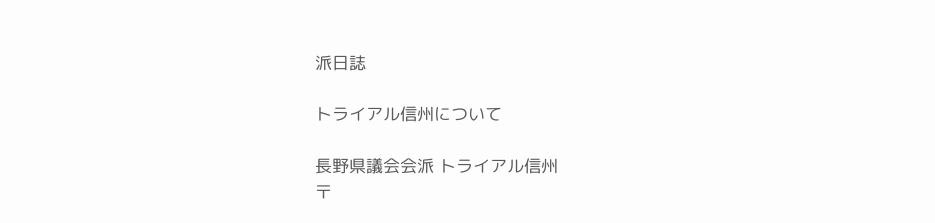派日誌

トライアル信州について

長野県議会会派 トライアル信州
〒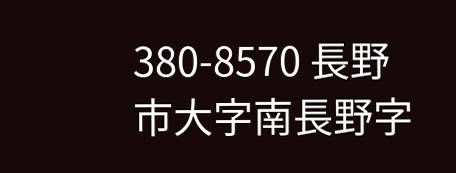380-8570 長野市大字南長野字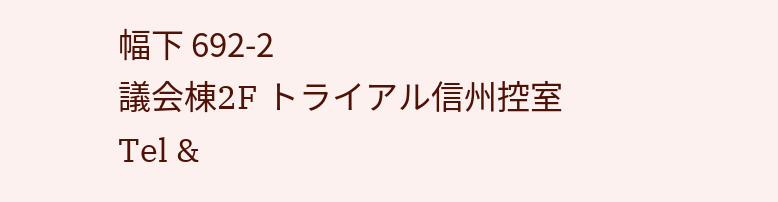幅下 692-2
議会棟2F トライアル信州控室
Tel &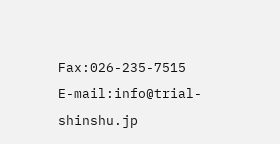Fax:026-235-7515
E-mail:info@trial-shinshu.jp